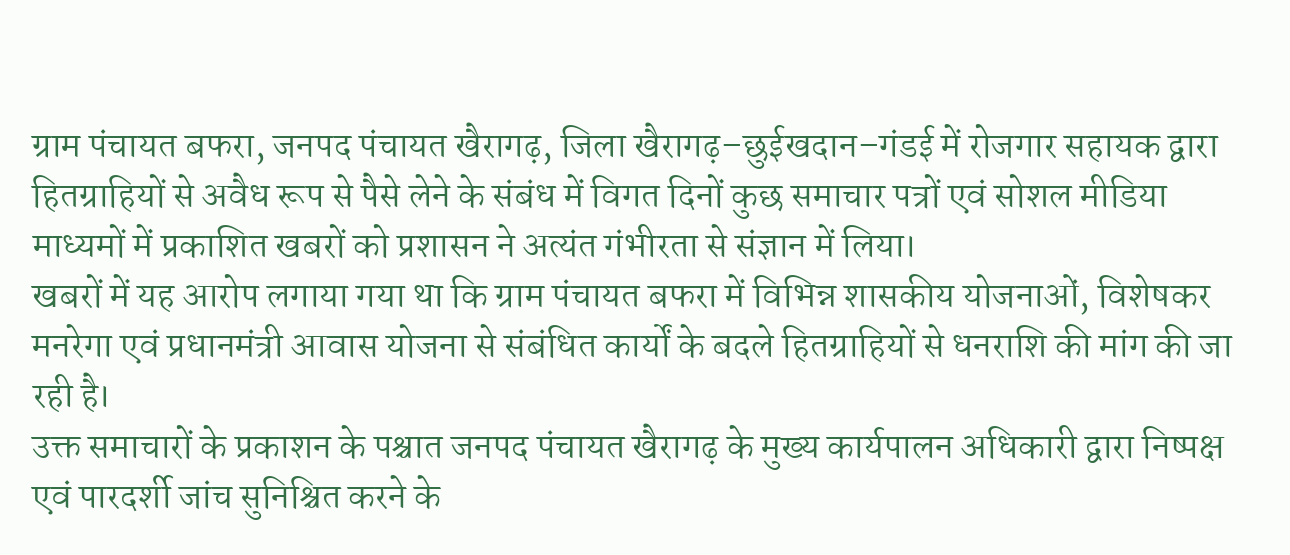ग्राम पंचायत बफरा, जनपद पंचायत खैरागढ़, जिला खैरागढ़–छुईखदान–गंडई में रोजगार सहायक द्वारा हितग्राहियों से अवैध रूप से पैसे लेने के संबंध में विगत दिनों कुछ समाचार पत्रों एवं सोशल मीडिया माध्यमों में प्रकाशित खबरों को प्रशासन ने अत्यंत गंभीरता से संज्ञान में लिया।
खबरों में यह आरोप लगाया गया था कि ग्राम पंचायत बफरा में विभिन्न शासकीय योजनाओं, विशेषकर मनरेगा एवं प्रधानमंत्री आवास योजना से संबंधित कार्यों के बदले हितग्राहियों से धनराशि की मांग की जा रही है।
उक्त समाचारों के प्रकाशन के पश्चात जनपद पंचायत खैरागढ़ के मुख्य कार्यपालन अधिकारी द्वारा निष्पक्ष एवं पारदर्शी जांच सुनिश्चित करने के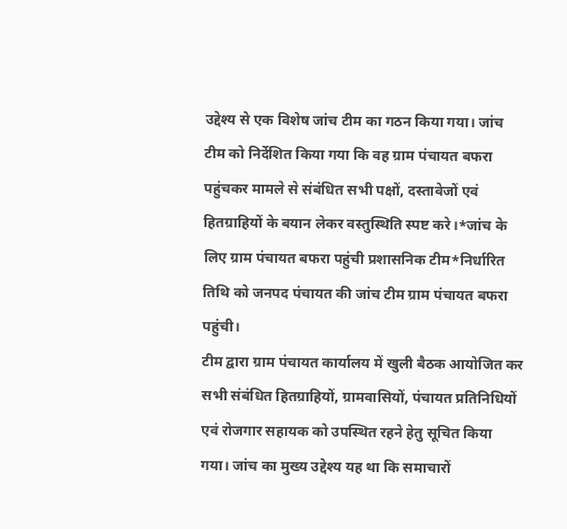उद्देश्य से एक विशेष जांच टीम का गठन किया गया। जांच टीम को निर्देशित किया गया कि वह ग्राम पंचायत बफरा पहुंचकर मामले से संबंधित सभी पक्षों, दस्तावेजों एवं हितग्राहियों के बयान लेकर वस्तुस्थिति स्पष्ट करे।*जांच के लिए ग्राम पंचायत बफरा पहुंची प्रशासनिक टीम*निर्धारित तिथि को जनपद पंचायत की जांच टीम ग्राम पंचायत बफरा पहुंची।
टीम द्वारा ग्राम पंचायत कार्यालय में खुली बैठक आयोजित कर सभी संबंधित हितग्राहियों, ग्रामवासियों, पंचायत प्रतिनिधियों एवं रोजगार सहायक को उपस्थित रहने हेतु सूचित किया गया। जांच का मुख्य उद्देश्य यह था कि समाचारों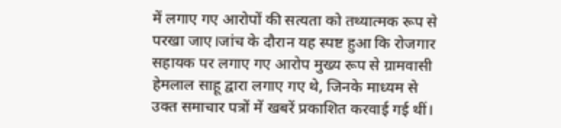में लगाए गए आरोपों की सत्यता को तथ्यात्मक रूप से परखा जाए।जांच के दौरान यह स्पष्ट हुआ कि रोजगार सहायक पर लगाए गए आरोप मुख्य रूप से ग्रामवासी हेमलाल साहू द्वारा लगाए गए थे, जिनके माध्यम से उक्त समाचार पत्रों में खबरें प्रकाशित करवाई गई थीं।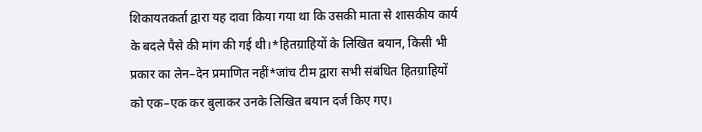शिकायतकर्ता द्वारा यह दावा किया गया था कि उसकी माता से शासकीय कार्य के बदले पैसे की मांग की गई थी।*हितग्राहियों के लिखित बयान, किसी भी प्रकार का लेन–देन प्रमाणित नहीं*जांच टीम द्वारा सभी संबंधित हितग्राहियों को एक–एक कर बुलाकर उनके लिखित बयान दर्ज किए गए।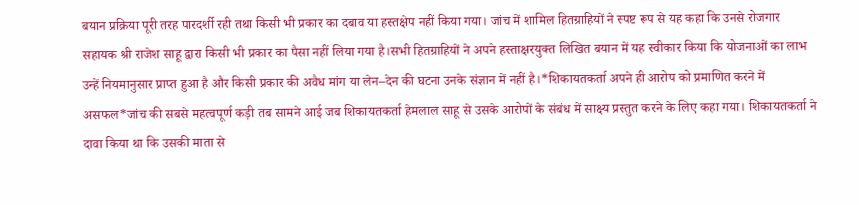बयान प्रक्रिया पूरी तरह पारदर्शी रही तथा किसी भी प्रकार का दबाव या हस्तक्षेप नहीं किया गया। जांच में शामिल हितग्राहियों ने स्पष्ट रूप से यह कहा कि उनसे रोजगार सहायक श्री राजेश साहू द्वारा किसी भी प्रकार का पैसा नहीं लिया गया है।सभी हितग्राहियों ने अपने हस्ताक्षरयुक्त लिखित बयान में यह स्वीकार किया कि योजनाओं का लाभ उन्हें नियमानुसार प्राप्त हुआ है और किसी प्रकार की अवैध मांग या लेन–देन की घटना उनके संज्ञान में नहीं है।*शिकायतकर्ता अपने ही आरोप को प्रमाणित करने में असफल*जांच की सबसे महत्वपूर्ण कड़ी तब सामने आई जब शिकायतकर्ता हेमलाल साहू से उसके आरोपों के संबंध में साक्ष्य प्रस्तुत करने के लिए कहा गया। शिकायतकर्ता ने दावा किया था कि उसकी माता से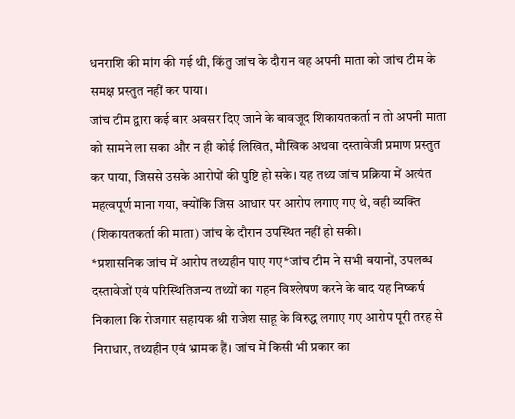धनराशि की मांग की गई थी, किंतु जांच के दौरान वह अपनी माता को जांच टीम के समक्ष प्रस्तुत नहीं कर पाया।
जांच टीम द्वारा कई बार अवसर दिए जाने के बावजूद शिकायतकर्ता न तो अपनी माता को सामने ला सका और न ही कोई लिखित, मौखिक अथवा दस्तावेजी प्रमाण प्रस्तुत कर पाया, जिससे उसके आरोपों की पुष्टि हो सके। यह तथ्य जांच प्रक्रिया में अत्यंत महत्वपूर्ण माना गया, क्योंकि जिस आधार पर आरोप लगाए गए थे, वही व्यक्ति (शिकायतकर्ता की माता) जांच के दौरान उपस्थित नहीं हो सकी।
*प्रशासनिक जांच में आरोप तथ्यहीन पाए गए*जांच टीम ने सभी बयानों, उपलब्ध दस्तावेजों एवं परिस्थितिजन्य तथ्यों का गहन विश्लेषण करने के बाद यह निष्कर्ष निकाला कि रोजगार सहायक श्री राजेश साहू के विरुद्ध लगाए गए आरोप पूरी तरह से निराधार, तथ्यहीन एवं भ्रामक हैं। जांच में किसी भी प्रकार का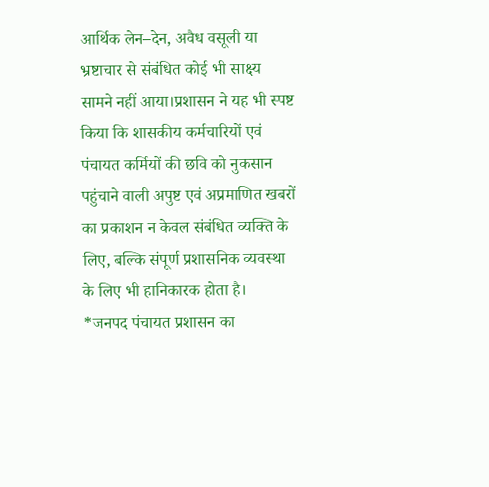आर्थिक लेन–देन, अवैध वसूली या भ्रष्टाचार से संबंधित कोई भी साक्ष्य सामने नहीं आया।प्रशासन ने यह भी स्पष्ट किया कि शासकीय कर्मचारियों एवं पंचायत कर्मियों की छवि को नुकसान पहुंचाने वाली अपुष्ट एवं अप्रमाणित खबरों का प्रकाशन न केवल संबंधित व्यक्ति के लिए, बल्कि संपूर्ण प्रशासनिक व्यवस्था के लिए भी हानिकारक होता है।
*जनपद पंचायत प्रशासन का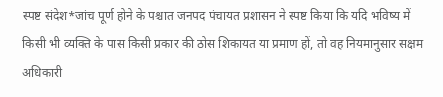स्पष्ट संदेश*जांच पूर्ण होने के पश्चात जनपद पंचायत प्रशासन ने स्पष्ट किया कि यदि भविष्य में किसी भी व्यक्ति के पास किसी प्रकार की ठोस शिकायत या प्रमाण हों, तो वह नियमानुसार सक्षम अधिकारी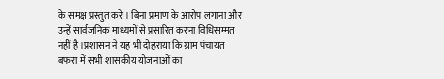के समक्ष प्रस्तुत करे। बिना प्रमाण के आरोप लगाना और उन्हें सार्वजनिक माध्यमों से प्रसारित करना विधिसम्मत नहीं है ।प्रशासन ने यह भी दोहराया कि ग्राम पंचायत बफरा में सभी शासकीय योजनाओं का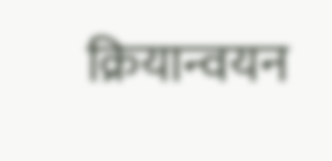क्रियान्वयन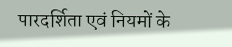पारदर्शिता एवं नियमों के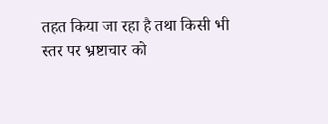तहत किया जा रहा है तथा किसी भी स्तर पर भ्रष्टाचार को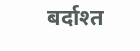बर्दाश्त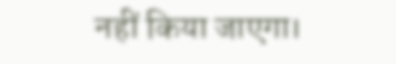नहीं किया जाएगा।